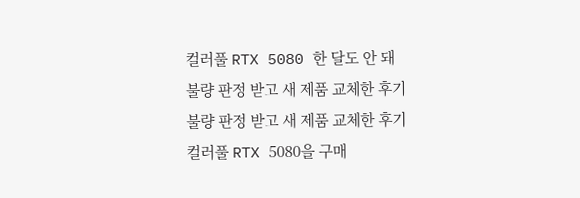컬러풀 RTX 5080 한 달도 안 돼
불량 판정 받고 새 제품 교체한 후기
불량 판정 받고 새 제품 교체한 후기
컬러풀 RTX 5080을 구매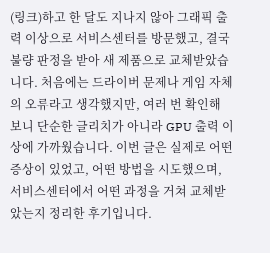(링크)하고 한 달도 지나지 않아 그래픽 출력 이상으로 서비스센터를 방문했고, 결국 불량 판정을 받아 새 제품으로 교체받았습니다. 처음에는 드라이버 문제나 게임 자체의 오류라고 생각했지만, 여러 번 확인해 보니 단순한 글리치가 아니라 GPU 출력 이상에 가까웠습니다. 이번 글은 실제로 어떤 증상이 있었고, 어떤 방법을 시도했으며, 서비스센터에서 어떤 과정을 거쳐 교체받았는지 정리한 후기입니다.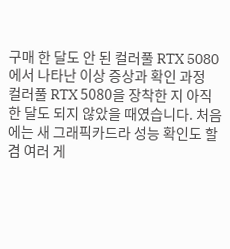구매 한 달도 안 된 컬러풀 RTX 5080에서 나타난 이상 증상과 확인 과정
컬러풀 RTX 5080을 장착한 지 아직 한 달도 되지 않았을 때였습니다. 처음에는 새 그래픽카드라 성능 확인도 할 겸 여러 게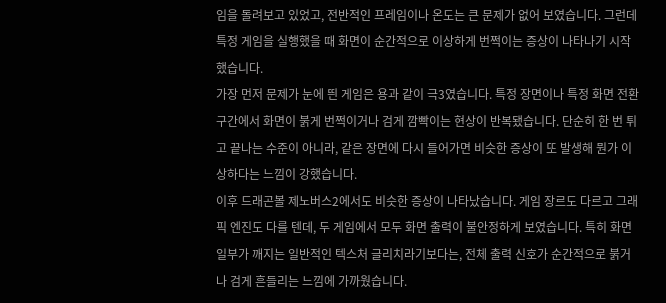임을 돌려보고 있었고, 전반적인 프레임이나 온도는 큰 문제가 없어 보였습니다. 그런데 특정 게임을 실행했을 때 화면이 순간적으로 이상하게 번쩍이는 증상이 나타나기 시작했습니다.
가장 먼저 문제가 눈에 띈 게임은 용과 같이 극3였습니다. 특정 장면이나 특정 화면 전환 구간에서 화면이 붉게 번쩍이거나 검게 깜빡이는 현상이 반복됐습니다. 단순히 한 번 튀고 끝나는 수준이 아니라, 같은 장면에 다시 들어가면 비슷한 증상이 또 발생해 뭔가 이상하다는 느낌이 강했습니다.
이후 드래곤볼 제노버스2에서도 비슷한 증상이 나타났습니다. 게임 장르도 다르고 그래픽 엔진도 다를 텐데, 두 게임에서 모두 화면 출력이 불안정하게 보였습니다. 특히 화면 일부가 깨지는 일반적인 텍스처 글리치라기보다는, 전체 출력 신호가 순간적으로 붉거나 검게 흔들리는 느낌에 가까웠습니다.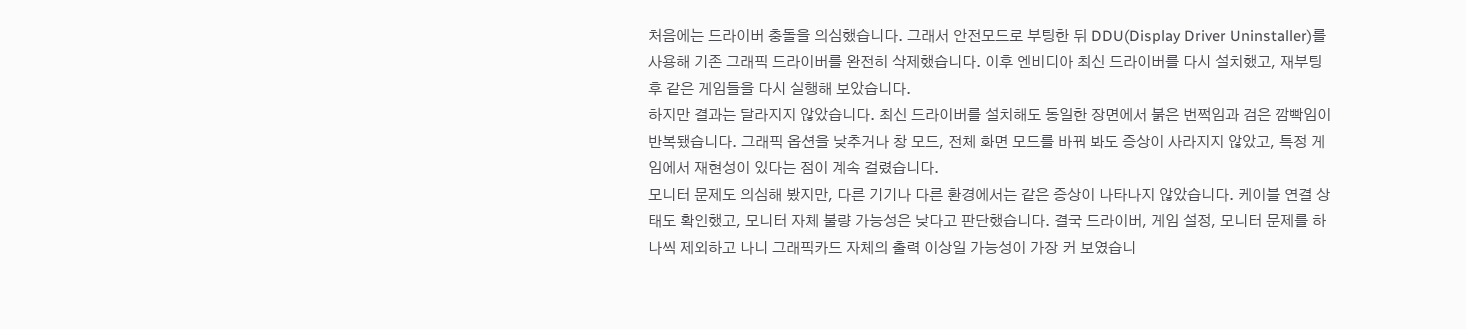처음에는 드라이버 충돌을 의심했습니다. 그래서 안전모드로 부팅한 뒤 DDU(Display Driver Uninstaller)를 사용해 기존 그래픽 드라이버를 완전히 삭제했습니다. 이후 엔비디아 최신 드라이버를 다시 설치했고, 재부팅 후 같은 게임들을 다시 실행해 보았습니다.
하지만 결과는 달라지지 않았습니다. 최신 드라이버를 설치해도 동일한 장면에서 붉은 번쩍임과 검은 깜빡임이 반복됐습니다. 그래픽 옵션을 낮추거나 창 모드, 전체 화면 모드를 바꿔 봐도 증상이 사라지지 않았고, 특정 게임에서 재현성이 있다는 점이 계속 걸렸습니다.
모니터 문제도 의심해 봤지만, 다른 기기나 다른 환경에서는 같은 증상이 나타나지 않았습니다. 케이블 연결 상태도 확인했고, 모니터 자체 불량 가능성은 낮다고 판단했습니다. 결국 드라이버, 게임 설정, 모니터 문제를 하나씩 제외하고 나니 그래픽카드 자체의 출력 이상일 가능성이 가장 커 보였습니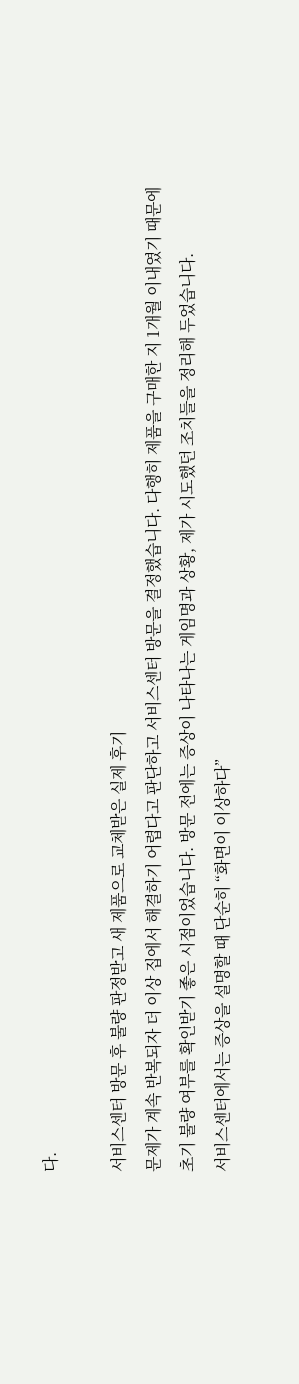다.

서비스센터 방문 후 불량 판정받고 새 제품으로 교체받은 실제 후기
문제가 계속 반복되자 더 이상 집에서 해결하기 어렵다고 판단하고 서비스센터 방문을 결정했습니다. 다행히 제품을 구매한 지 1개월 이내였기 때문에 초기 불량 여부를 확인받기 좋은 시점이었습니다. 방문 전에는 증상이 나타나는 게임명과 상황, 제가 시도했던 조치들을 정리해 두었습니다.
서비스센터에서는 증상을 설명할 때 단순히 “화면이 이상하다”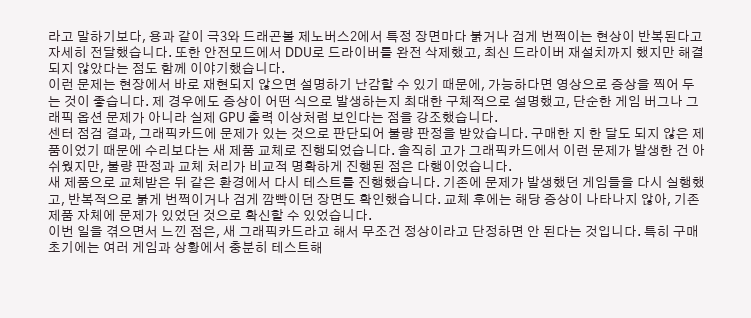라고 말하기보다, 용과 같이 극3와 드래곤볼 제노버스2에서 특정 장면마다 붉거나 검게 번쩍이는 현상이 반복된다고 자세히 전달했습니다. 또한 안전모드에서 DDU로 드라이버를 완전 삭제했고, 최신 드라이버 재설치까지 했지만 해결되지 않았다는 점도 함께 이야기했습니다.
이런 문제는 현장에서 바로 재현되지 않으면 설명하기 난감할 수 있기 때문에, 가능하다면 영상으로 증상을 찍어 두는 것이 좋습니다. 제 경우에도 증상이 어떤 식으로 발생하는지 최대한 구체적으로 설명했고, 단순한 게임 버그나 그래픽 옵션 문제가 아니라 실제 GPU 출력 이상처럼 보인다는 점을 강조했습니다.
센터 점검 결과, 그래픽카드에 문제가 있는 것으로 판단되어 불량 판정을 받았습니다. 구매한 지 한 달도 되지 않은 제품이었기 때문에 수리보다는 새 제품 교체로 진행되었습니다. 솔직히 고가 그래픽카드에서 이런 문제가 발생한 건 아쉬웠지만, 불량 판정과 교체 처리가 비교적 명확하게 진행된 점은 다행이었습니다.
새 제품으로 교체받은 뒤 같은 환경에서 다시 테스트를 진행했습니다. 기존에 문제가 발생했던 게임들을 다시 실행했고, 반복적으로 붉게 번쩍이거나 검게 깜빡이던 장면도 확인했습니다. 교체 후에는 해당 증상이 나타나지 않아, 기존 제품 자체에 문제가 있었던 것으로 확신할 수 있었습니다.
이번 일을 겪으면서 느낀 점은, 새 그래픽카드라고 해서 무조건 정상이라고 단정하면 안 된다는 것입니다. 특히 구매 초기에는 여러 게임과 상황에서 충분히 테스트해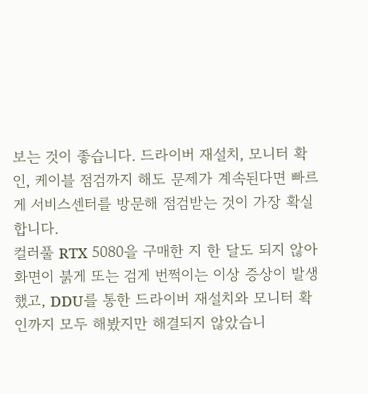보는 것이 좋습니다. 드라이버 재설치, 모니터 확인, 케이블 점검까지 해도 문제가 계속된다면 빠르게 서비스센터를 방문해 점검받는 것이 가장 확실합니다.
컬러풀 RTX 5080을 구매한 지 한 달도 되지 않아 화면이 붉게 또는 검게 번쩍이는 이상 증상이 발생했고, DDU를 통한 드라이버 재설치와 모니터 확인까지 모두 해봤지만 해결되지 않았습니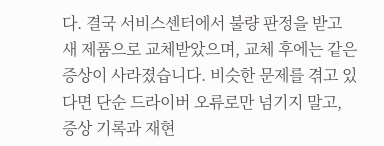다. 결국 서비스센터에서 불량 판정을 받고 새 제품으로 교체받았으며, 교체 후에는 같은 증상이 사라졌습니다. 비슷한 문제를 겪고 있다면 단순 드라이버 오류로만 넘기지 말고, 증상 기록과 재현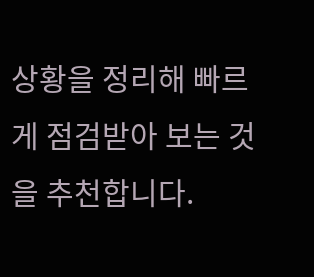상황을 정리해 빠르게 점검받아 보는 것을 추천합니다.